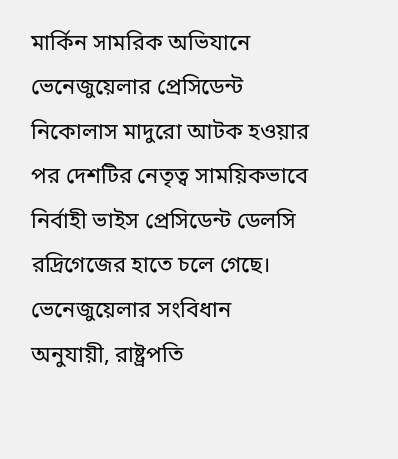মার্কিন সামরিক অভিযানে ভেনেজুয়েলার প্রেসিডেন্ট নিকোলাস মাদুরো আটক হওয়ার পর দেশটির নেতৃত্ব সাময়িকভাবে নির্বাহী ভাইস প্রেসিডেন্ট ডেলসি রদ্রিগেজের হাতে চলে গেছে।
ভেনেজুয়েলার সংবিধান অনুযায়ী, রাষ্ট্রপতি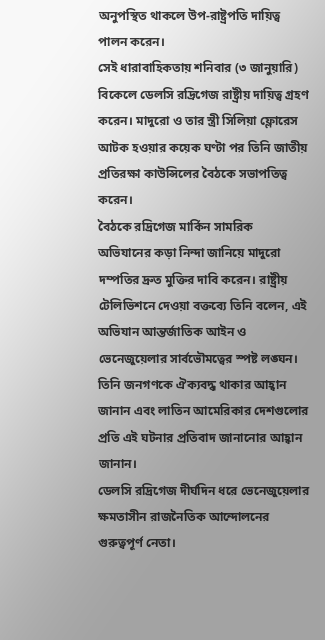অনুপস্থিত থাকলে উপ-রাষ্ট্রপতি দায়িত্ব পালন করেন।
সেই ধারাবাহিকতায় শনিবার (৩ জানুয়ারি) বিকেলে ডেলসি রদ্রিগেজ রাষ্ট্রীয় দায়িত্ব গ্রহণ করেন। মাদুরো ও তার স্ত্রী সিলিয়া ফ্লোরেস আটক হওয়ার কয়েক ঘণ্টা পর তিনি জাতীয় প্রতিরক্ষা কাউন্সিলের বৈঠকে সভাপতিত্ব করেন।
বৈঠকে রদ্রিগেজ মার্কিন সামরিক অভিযানের কড়া নিন্দা জানিয়ে মাদুরো দম্পতির দ্রুত মুক্তির দাবি করেন। রাষ্ট্রীয় টেলিভিশনে দেওয়া বক্তব্যে তিনি বলেন, এই অভিযান আন্তর্জাতিক আইন ও ভেনেজুয়েলার সার্বভৌমত্বের স্পষ্ট লঙ্ঘন।
তিনি জনগণকে ঐক্যবদ্ধ থাকার আহ্বান জানান এবং লাতিন আমেরিকার দেশগুলোর প্রতি এই ঘটনার প্রতিবাদ জানানোর আহ্বান জানান।
ডেলসি রদ্রিগেজ দীর্ঘদিন ধরে ভেনেজুয়েলার ক্ষমতাসীন রাজনৈতিক আন্দোলনের গুরুত্বপূর্ণ নেতা।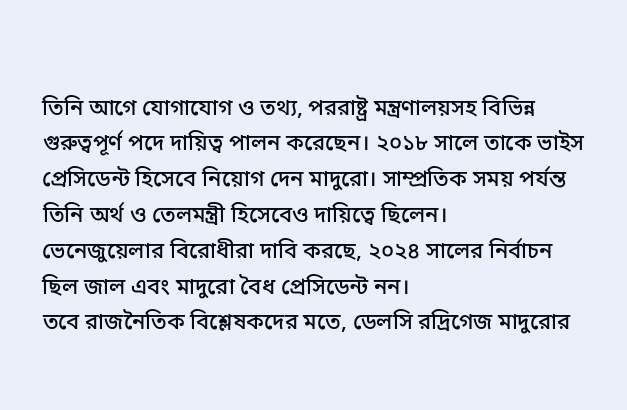তিনি আগে যোগাযোগ ও তথ্য, পররাষ্ট্র মন্ত্রণালয়সহ বিভিন্ন গুরুত্বপূর্ণ পদে দায়িত্ব পালন করেছেন। ২০১৮ সালে তাকে ভাইস প্রেসিডেন্ট হিসেবে নিয়োগ দেন মাদুরো। সাম্প্রতিক সময় পর্যন্ত তিনি অর্থ ও তেলমন্ত্রী হিসেবেও দায়িত্বে ছিলেন।
ভেনেজুয়েলার বিরোধীরা দাবি করছে, ২০২৪ সালের নির্বাচন ছিল জাল এবং মাদুরো বৈধ প্রেসিডেন্ট নন।
তবে রাজনৈতিক বিশ্লেষকদের মতে, ডেলসি রদ্রিগেজ মাদুরোর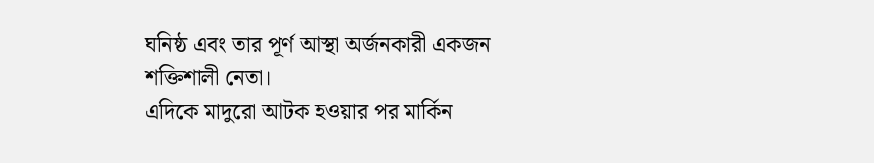ঘনিষ্ঠ এবং তার পূর্ণ আস্থা অর্জনকারী একজন শক্তিশালী নেতা।
এদিকে মাদুরো আটক হওয়ার পর মার্কিন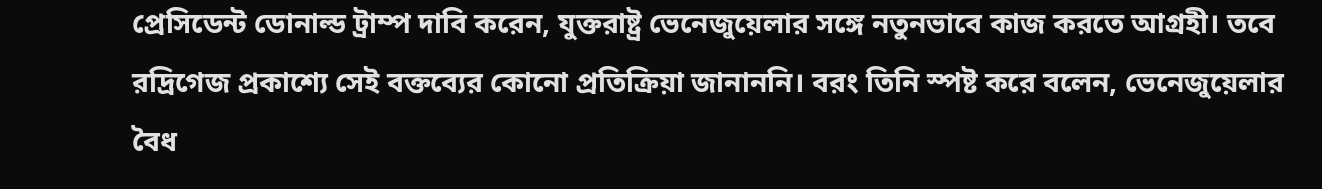প্রেসিডেন্ট ডোনাল্ড ট্রাম্প দাবি করেন, যুক্তরাষ্ট্র ভেনেজুয়েলার সঙ্গে নতুনভাবে কাজ করতে আগ্রহী। তবে রদ্রিগেজ প্রকাশ্যে সেই বক্তব্যের কোনো প্রতিক্রিয়া জানাননি। বরং তিনি স্পষ্ট করে বলেন, ভেনেজুয়েলার বৈধ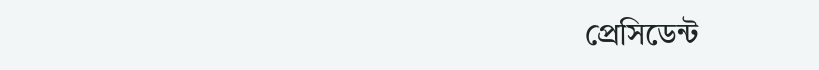প্রেসিডেন্ট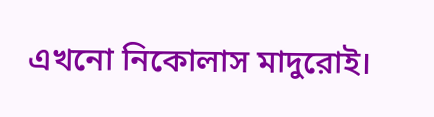এখনো নিকোলাস মাদুরোই।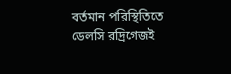বর্তমান পরিস্থিতিতে ডেলসি রদ্রিগেজই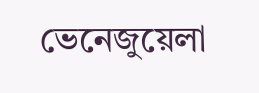ভেনেজুয়েলা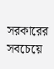সরকারের সবচেয়ে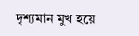দৃশ্যমান মুখ হয়ে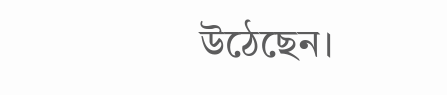উঠেছেন।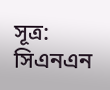সূত্র: সিএনএন